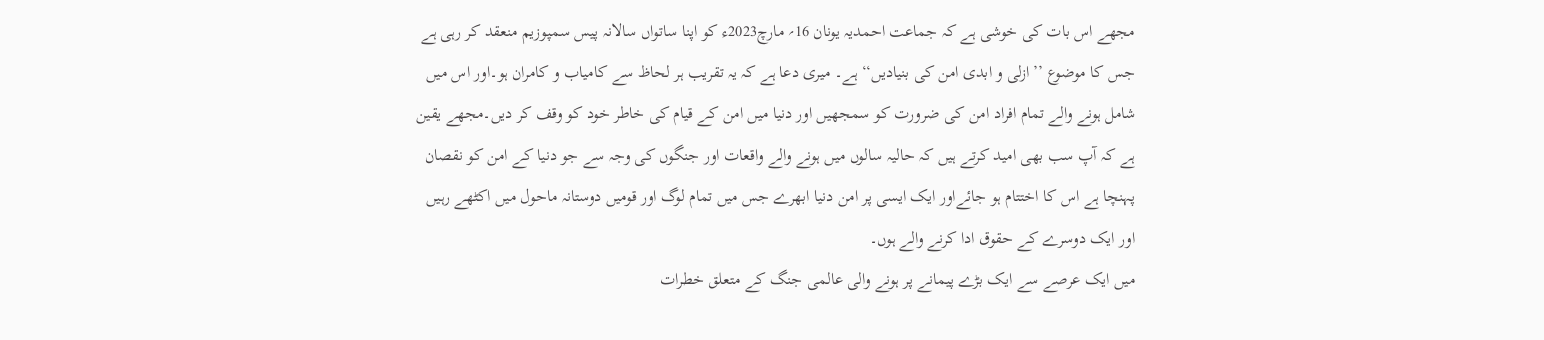مجھے اس بات کی خوشی ہے کہ جماعت احمدیہ یونان 16؍ مارچ2023ء کو اپنا ساتواں سالانہ پیس سمپوزیم منعقد کر رہی ہے جس کا موضوع ’’ازلی و ابدی امن کی بنیادیں‘‘ ہے۔ میری دعا ہے کہ یہ تقریب ہر لحاظ سے کامیاب و کامران ہو۔اور اس میں شامل ہونے والے تمام افراد امن کی ضرورت کو سمجھیں اور دنیا میں امن کے قیام کی خاطر خود کو وقف کر دیں۔مجھے یقین ہے کہ آپ سب بھی امید کرتے ہیں کہ حالیہ سالوں میں ہونے والے واقعات اور جنگوں کی وجہ سے جو دنیا کے امن کو نقصان پہنچا ہے اس کا اختتام ہو جائےاور ایک ایسی پر امن دنیا ابھرے جس میں تمام لوگ اور قومیں دوستانہ ماحول میں اکٹھے رہیں اور ایک دوسرے کے حقوق ادا کرنے والے ہوں۔
میں ایک عرصے سے ایک بڑے پیمانے پر ہونے والی عالمی جنگ کے متعلق خطرات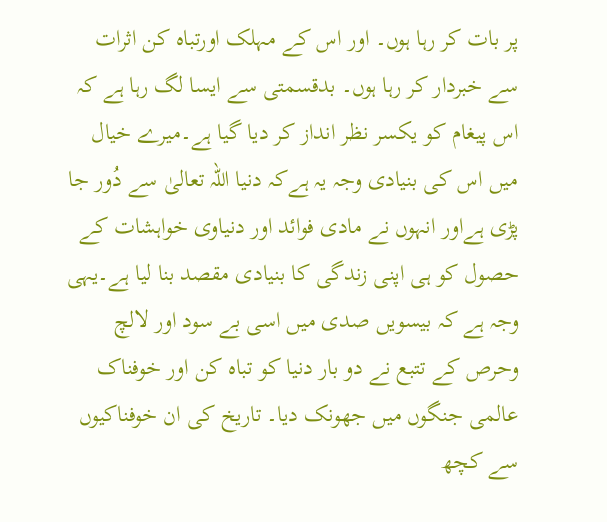پر بات کر رہا ہوں۔ اور اس کے مہلک اورتباہ کن اثرات سے خبردار کر رہا ہوں۔ بدقسمتی سے ایسا لگ رہا ہے کہ اس پیغام کو یکسر نظر انداز کر دیا گیا ہے۔میرے خیال میں اس کی بنیادی وجہ یہ ہےکہ دنیا اللہ تعالیٰ سے دُور جا پڑی ہےاور انہوں نے مادی فوائد اور دنیاوی خواہشات کے حصول کو ہی اپنی زندگی کا بنیادی مقصد بنا لیا ہے۔یہی وجہ ہے کہ بیسویں صدی میں اسی بے سود اور لالچ وحرص کے تتبع نے دو بار دنیا کو تباہ کن اور خوفناک عالمی جنگوں میں جھونک دیا۔ تاریخ کی ان خوفناکیوں سے کچھ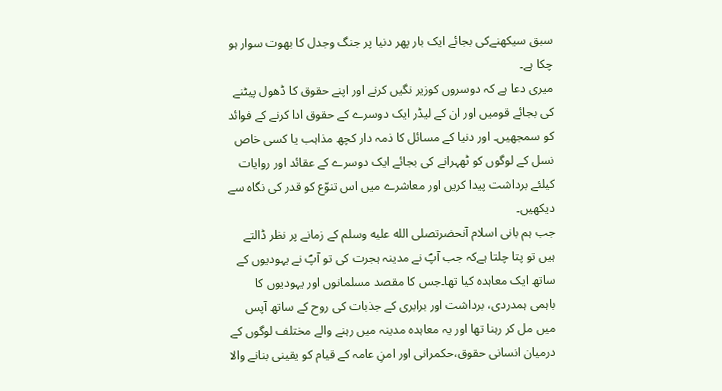سبق سیکھنےکی بجائے ایک بار پھر دنیا پر جنگ وجدل کا بھوت سوار ہو چکا ہے۔
میری دعا ہے کہ دوسروں کوزیر نگیں کرنے اور اپنے حقوق کا ڈھول پیٹنے کی بجائے قومیں اور ان کے لیڈر ایک دوسرے کے حقوق ادا کرنے کے فوائد کو سمجھیں۔ اور دنیا کے مسائل کا ذمہ دار کچھ مذاہب یا کسی خاص نسل کے لوگوں کو ٹھہرانے کی بجائے ایک دوسرے کے عقائد اور روایات کیلئے برداشت پیدا کریں اور معاشرے میں اس تنوّع کو قدر کی نگاہ سے دیکھیں۔
جب ہم بانی اسلام آنحضرتصلى الله عليه وسلم کے زمانے پر نظر ڈالتے ہیں تو پتا چلتا ہےکہ جب آپؐ نے مدینہ ہجرت کی تو آپؐ نے یہودیوں کے ساتھ ایک معاہدہ کیا تھا۔جس کا مقصد مسلمانوں اور یہودیوں کا باہمی ہمدردی، برداشت اور برابری کے جذبات کی روح کے ساتھ آپس میں مل کر رہنا تھا اور یہ معاہدہ مدینہ میں رہنے والے مختلف لوگوں کے درمیان انسانی حقوق،حکمرانی اور امنِ عامہ کے قیام کو یقینی بنانے والا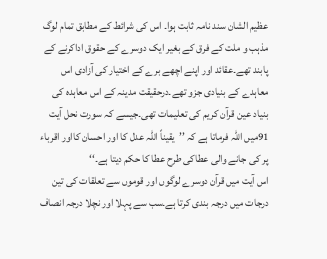عظیم الشان سند نامہ ثابت ہوا۔ اس کی شرائط کے مطابق تمام لوگ مذہب و ملت کے فرق کے بغیر ایک دوسرے کے حقوق اداکرنے کے پابند تھے۔عقائد اور اپنے اچھے برے کے اختیار کی آزادی اس معاہدے کے بنیادی جزو تھے۔درحقیقت مدینہ کے اس معاہدہ کی بنیاد عین قرآن کریم کی تعلیمات تھی۔جیسے کہ سورت نحل آیت 91میں اللہ فرماتا ہے کہ ’’یقیناً اللہ عدل کا اور احسان کااور اقرباء پر کی جانے والی عطاکی طرح عطا کا حکم دیتا ہے۔‘‘
اس آیت میں قرآن دوسرے لوگوں اور قوموں سے تعلقات کی تین درجات میں درجہ بندی کرتا ہے۔سب سے پہلا اور نچلا درجہ انصاف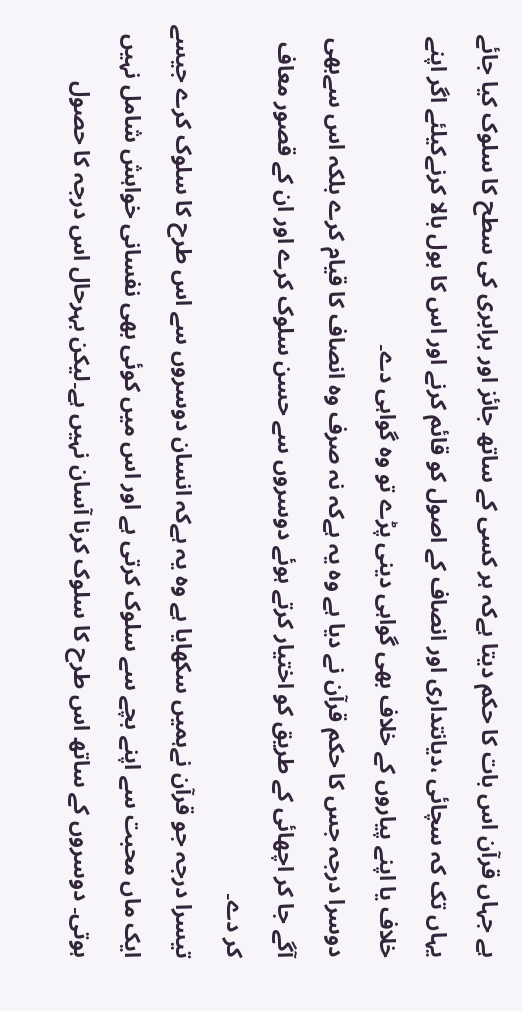ہے جہاں قرآن اس بات کا حکم دیتا ہےکہ ہر کسی کے ساتھ جائز اور برابری کی سطح کا سلوک کیا جائے یہاں تک کہ سچائی ،دیانتداری اور انصاف کے اصول کو قائم کرنے اور اس کا بول بالا کرنےکیلئے اگر اپنے خلاف یا اپنے پیاروں کے خلاف بھی گواہی دینی پڑے تو وہ گواہی دے۔
دوسرا درجہ جس کا حکم قرآن نے دیا ہے وہ یہ ہےکہ نہ صرف وہ انصاف کا قیام کرے بلکہ اس سےبھی آگے جا کر اچھائی کے طریق کو اختیار کرتے ہوئے دوسروں سے حسن سلوک کرے اور ان کے قصور معاف کر دے۔
تیسرا درجہ جو قرآن نےہمیں سکھایا ہے وہ یہ ہےکہ انسان دوسروں سے اس طرح کا سلوک کرے جیسے ایک ماں محبت سے اپنے بچے سے سلوک کرتی ہے اور اس میں کوئی بھی نفسانی خواہش شامل نہیں ہوتی۔ دوسروں کے ساتھ اس طرح کا سلوک کرنا آسان نہیں ہے۔لیکن بہرحال اس درجہ کا حصول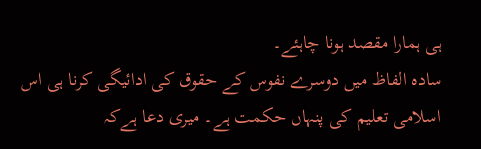ہی ہمارا مقصد ہونا چاہئے۔
سادہ الفاظ میں دوسرے نفوس کے حقوق کی ادائیگی کرنا ہی اس اسلامی تعلیم کی پنہاں حکمت ہے۔ میری دعا ہےکہ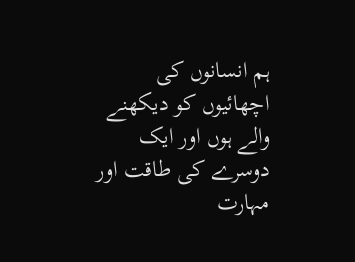ہم انسانوں کی اچھائیوں کو دیکھنے والے ہوں اور ایک دوسرے کی طاقت اور مہارت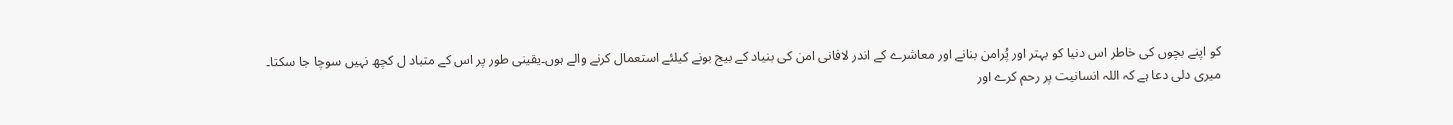کو اپنے بچوں کی خاطر اس دنیا کو بہتر اور پُرامن بنانے اور معاشرے کے اندر لافانی امن کی بنیاد کے بیج بونے کیلئے استعمال کرنے والے ہوں۔یقینی طور پر اس کے متباد ل کچھ نہیں سوچا جا سکتا۔
میری دلی دعا ہے کہ اللہ انسانیت پر رحم کرے اور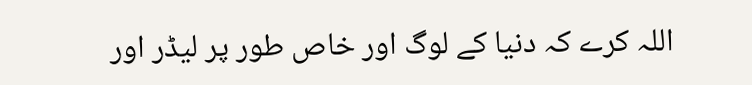اللہ کرے کہ دنیا کے لوگ اور خاص طور پر لیڈر اور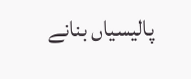پالیسیاں بنانے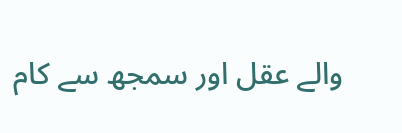والے عقل اور سمجھ سے کام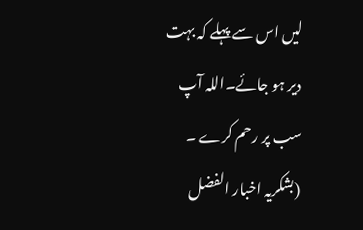لیں اس سے پہلے کہ بہت دیر ہو جائے۔اللہ آپ سب پر رحم کرے ۔
(بشکریہ اخبار الفضل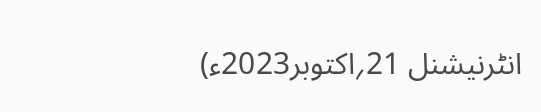انٹرنیشنل 21؍اکتوبر2023ء)